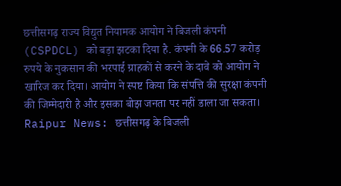छत्तीसगढ़ राज्य विद्युत नियामक आयोग ने बिजली कंपनी (CSPDCL) को बड़ा झटका दिया है. कंपनी के 66.57 करोड़ रुपये के नुकसान की भरपाई ग्राहकों से करने के दावे को आयोग ने खारिज कर दिया। आयोग ने स्पष्ट किया कि संपत्ति की सुरक्षा कंपनी की जिम्मेदारी है और इसका बोझ जनता पर नहीं डाला जा सकता।
Raipur News: छत्तीसगढ़ के बिजली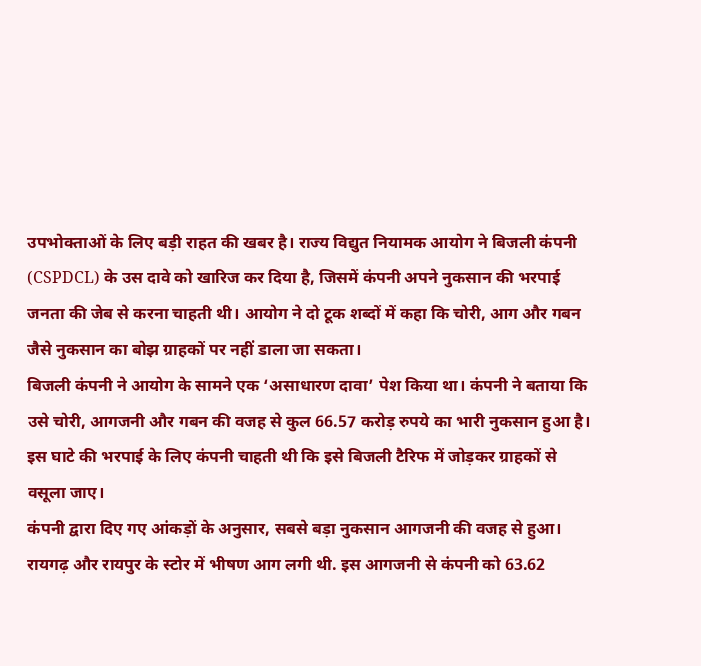उपभोक्ताओं के लिए बड़ी राहत की खबर है। राज्य विद्युत नियामक आयोग ने बिजली कंपनी (CSPDCL) के उस दावे को खारिज कर दिया है, जिसमें कंपनी अपने नुकसान की भरपाई जनता की जेब से करना चाहती थी। आयोग ने दो टूक शब्दों में कहा कि चोरी, आग और गबन जैसे नुकसान का बोझ ग्राहकों पर नहीं डाला जा सकता।
बिजली कंपनी ने आयोग के सामने एक ‘असाधारण दावा’ पेश किया था। कंपनी ने बताया कि उसे चोरी, आगजनी और गबन की वजह से कुल 66.57 करोड़ रुपये का भारी नुकसान हुआ है। इस घाटे की भरपाई के लिए कंपनी चाहती थी कि इसे बिजली टैरिफ में जोड़कर ग्राहकों से वसूला जाए।
कंपनी द्वारा दिए गए आंकड़ों के अनुसार, सबसे बड़ा नुकसान आगजनी की वजह से हुआ। रायगढ़ और रायपुर के स्टोर में भीषण आग लगी थी. इस आगजनी से कंपनी को 63.62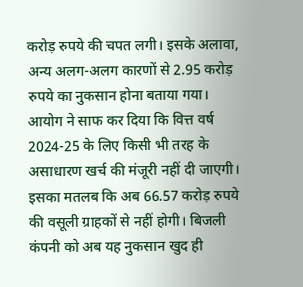करोड़ रुपये की चपत लगी। इसके अलावा, अन्य अलग-अलग कारणों से 2.95 करोड़ रुपये का नुकसान होना बताया गया।
आयोग ने साफ कर दिया कि वित्त वर्ष 2024-25 के लिए किसी भी तरह के असाधारण खर्च की मंजूरी नहीं दी जाएगी। इसका मतलब कि अब 66.57 करोड़ रुपये की वसूली ग्राहकों से नहीं होगी। बिजली कंपनी को अब यह नुकसान खुद ही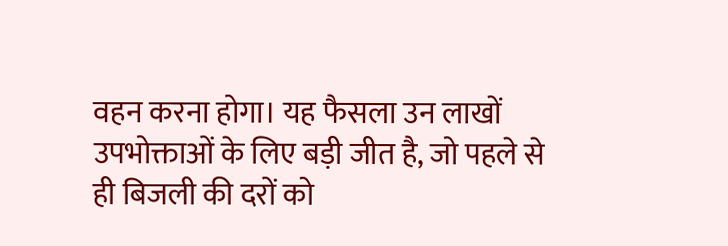वहन करना होगा। यह फैसला उन लाखों उपभोक्ताओं के लिए बड़ी जीत है, जो पहले से ही बिजली की दरों को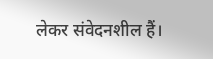लेकर संवेदनशील हैं।